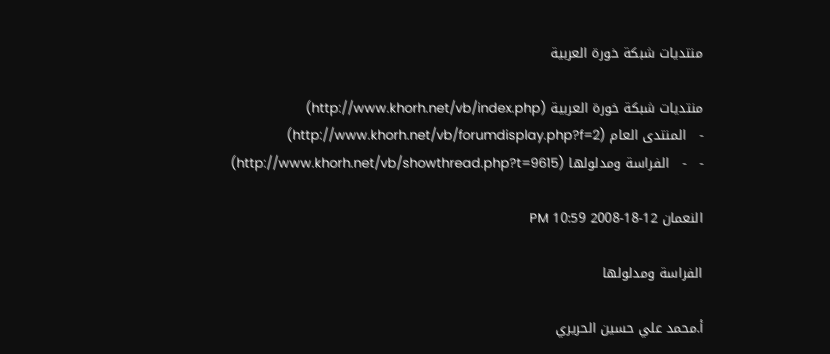منتديات شبكة خورة العربية

منتديات شبكة خورة العربية (http://www.khorh.net/vb/index.php)
-   المنتدى العام (http://www.khorh.net/vb/forumdisplay.php?f=2)
-   -   الفراسة ومدلولها (http://www.khorh.net/vb/showthread.php?t=9615)

النعمان 12-18-2008 10:59 PM

الفراسة ومدلولها

أ.محمد علي حسين الحريري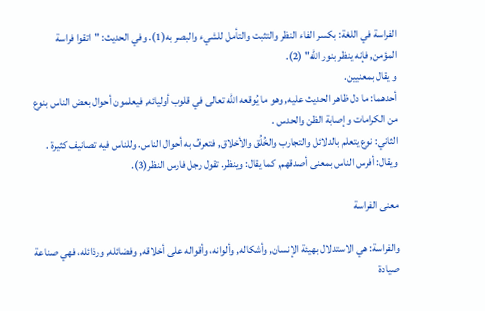الفراسة في اللغة: بكسر الفاء النظر والتثبت والتأمل للشيء والبصر به(1). وفي الحديث: "اتقوا فراسة المؤمن, فإنه ينظر بنور الله" (2).
و يقال بمعنيين.
أحدهما: ما دل ظاهر الحديث عليه, وهو ما يُوقعه الله تعالى في قلوب أوليائه, فيعلمون أحوال بعض الناس بنوع من الكرامات وإصابة الظن والحدس .
الثاني: نوع يتعلم بالدلائل والتجارب والخُلُق والأخلاق, فتعرفُ به أحوال الناس. وللناس فيه تصانيف كثيرة . ويقال: أفرس الناس بمعنى أصدقهم, كما يقال: وينظر. تقول رجل فارس النظر(3).

معنى الفراسة

والفراسة: هي الاستدلال بهيئة الإنسان, وأشكاله, وألوانه، وأقواله على أخلاقه, وفضائله, ورذائله، فهي صناعة صيادة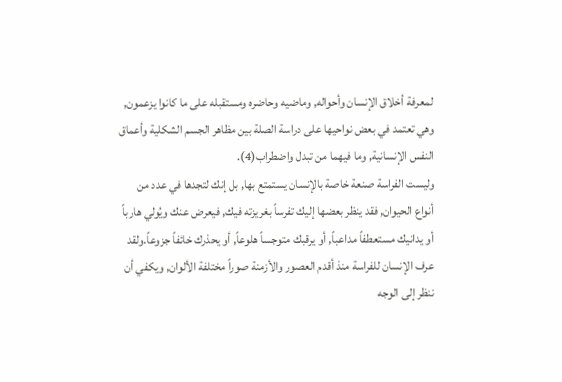لمعرفة أخلاق الإنسان وأحواله, وماضيه وحاضره ومستقبله على ما كانوا يزعمون, وهي تعتمد في بعض نواحيها على دراسة الصلة بين مظاهر الجسم الشكلية وأعماق النفس الإنسانية, وما فيهما من تبدل واضطراب(4).
وليست الفراسة صنعة خاصة بالإنسان يستمتع بها, بل إنك لتجدها في عدد من أنواع الحيوان, فقد ينظر بعضها إليك تفرساً بغريزته فيك, فيعرض عنك ويُولي هارباً أو يدانيك مستعطفاً مداعباً, أو يرقبك متوجساً هلوعاً, أو يحذرك خائفاً جزوعاً.ولقد عرف الإنسان للفراسة منذ أقدم العصور والأزمنة صوراً مختلفة الألوان, ويكفي أن ننظر إلى الوجه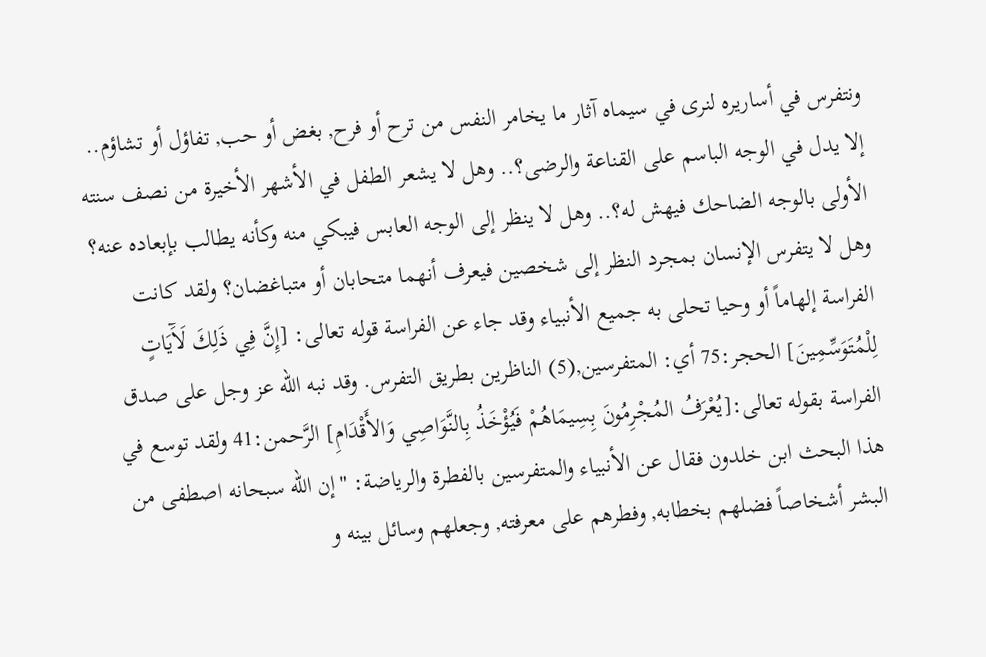ونتفرس في أساريره لنرى في سيماه آثار ما يخامر النفس من ترح أو فرح, بغض أو حب, تفاؤل أو تشاؤم.. إلا يدل في الوجه الباسم على القناعة والرضى؟.. وهل لا يشعر الطفل في الأشهر الأخيرة من نصف سنته الأولى بالوجه الضاحك فيهش له؟.. وهل لا ينظر إلى الوجه العابس فيبكي منه وكأنه يطالب بإبعاده عنه؟ وهل لا يتفرس الإنسان بمجرد النظر إلى شخصين فيعرف أنهما متحابان أو متباغضان؟ ولقد كانت الفراسة إلهاماً أو وحيا تحلى به جميع الأنبياء وقد جاء عن الفراسة قوله تعالى: [إِنَّ فِي ذَلِكَ لَآَيَاتٍ لِلْمُتَوَسِّمِينَ] الحجر:75 أي: المتفرسين,(5) الناظرين بطريق التفرس. وقد نبه الله عز وجل على صدق الفراسة بقوله تعالى:[يُعْرَفُ المُجْرِمُونَ بِسِيمَاهُمْ فَيُؤْخَذُ بِالنَّوَاصِي وَالأَقْدَامِ] الرَّحمن:41 ولقد توسع في هذا البحث ابن خلدون فقال عن الأنبياء والمتفرسين بالفطرة والرياضة: "إن الله سبحانه اصطفى من البشر أشخاصاً فضلهم بخطابه, وفطرهم على معرفته, وجعلهم وسائل بينه و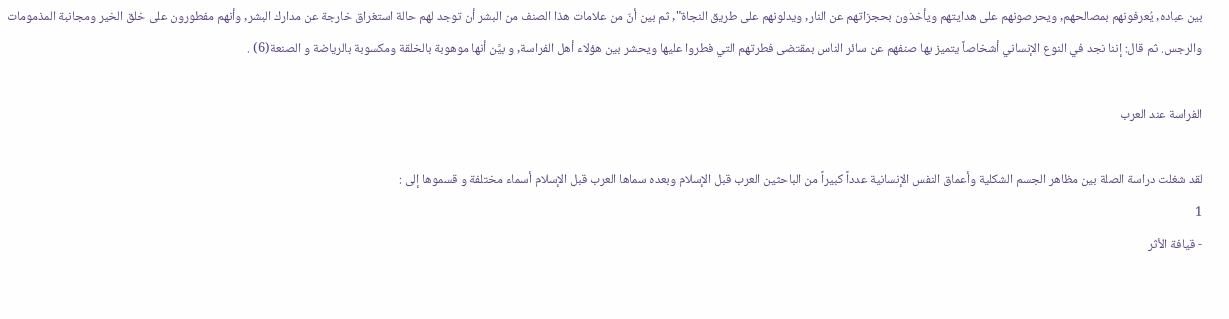بين عباده, يُعرفونهم بمصالحهم, ويحرصونهم على هدايتهم ويأخذون بحجزاتهم عن النار, ويدلونهم على طريق النجاة", ثم بين أنّ من علامات هذا الصنف من البشر أن توجد لهم حالة استغراق خارجة عن مدارك البشر, وأنهم مفطورون على خلق الخير ومجانبة المذمومات والرجس. ثم قال: إننا نجد في النوع الإنساني أشخاصاً يتميز بها صنفهم عن سائر الناس بمقتضى فطرتهم التي فطروا عليها ويحشر بين هؤلاء أهل الفراسة, و بيَّن أنها موهوبة بالخلقة ومكسوبة بالرياضة و الصنعة(6) .

الفراسة عند العرب

لقد شغلت دراسة الصلة بين مظاهر الجسم الشكلية وأعماق النفس الإنسانية عدداً كبيراً من الباحثين العرب قبل الإسلام وبعده سماها العرب قبل الإسلام أسماء مختلفة و قسموها إلى :
1
- قيافة الأثر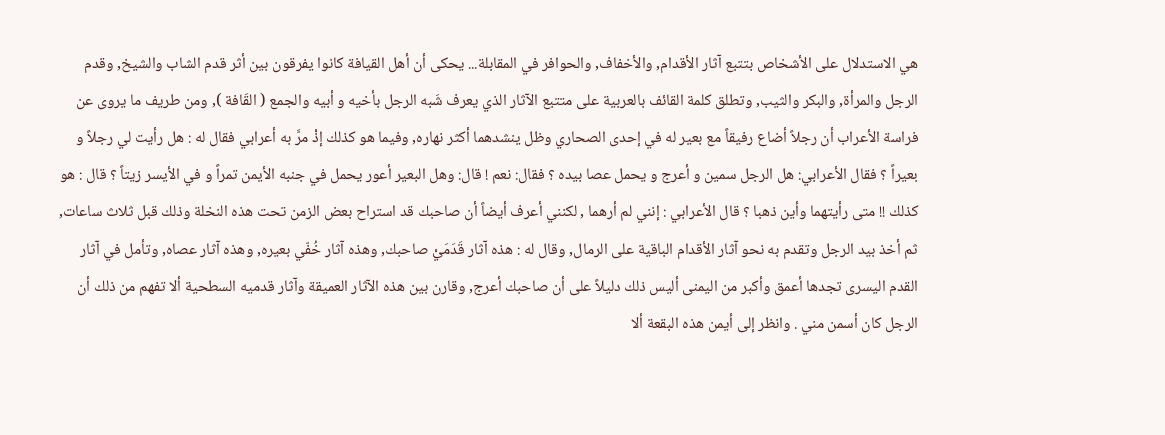هي الاستدلال على الأشخاص بتتبع آثار الأقدام, والأخفاف, والحوافر في المقابلة... يحكى أن أهل القيافة كانوا يفرقون بين أثر قدم الشاب والشيخ, وقدم الرجل والمرأة, والبكر والثيب, وتطلق كلمة القائف بالعربية على متتبع الآثار الذي يعرف شَبه الرجل بأخيه و أبيه والجمع ( القَافة ), ومن طريف ما يروى عن فراسة الأعراب أن رجلاً أضاع رفيقاً مع بعير له في إحدى الصحاري وظل ينشدهما أكثر نهاره, وفيما هو كذلك إذْ مرَّ به أعرابي فقال له : هل رأيت لي رجلاً و بعيراً ؟ فقال الأعرابي: هل الرجل سمين و أعرج و يحمل عصا بيده ؟ فقال: نعم ! قال: وهل البعير أعور يحمل في جنبه الأيمن تمراً و في الأيسر زيتاً ؟ قال : هو كذلك !! متى رأيتهما وأين ذهبا ؟ قال الأعرابي : إنني لم أرهما , لكنني أعرف أيضاً أن صاحبك قد استراح بعض الزمن تحت هذه النخلة وذلك قبل ثلاث ساعات, ثم أخذ بيد الرجل وتقدم به نحو آثار الأقدام الباقية على الرمال, وقال له : هذه آثار قَدَمَيْ صاحبك, وهذه آثار خُفّي بعيره, وهذه آثار عصاه, وتأمل في آثار القدم اليسرى تجدها أعمق وأكبر من اليمنى أليس ذلك دليلاً على أن صاحبك أعرج, وقارن بين هذه الآثار العميقة وآثار قدميه السطحية ألا تفهم من ذلك أن الرجل كان أسمن مني . وانظر إلى أيمن هذه البقعة ألا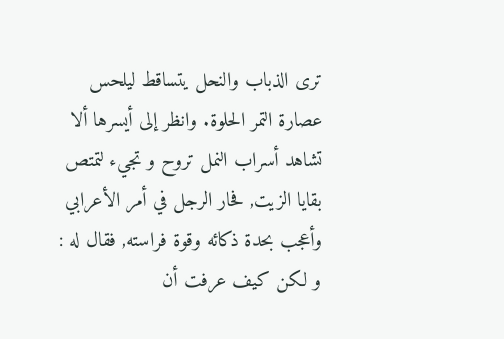ترى الذباب والنحل يتساقط ليلحس عصارة التمر الحلوة. وانظر إلى أيسرها ألا تشاهد أسراب النمل تروح و تجيء لتمتص بقايا الزيت, فحار الرجل في أمر الأعرابي وأعجب بحدة ذكائه وقوة فراسته, فقال له : و لكن كيف عرفت أن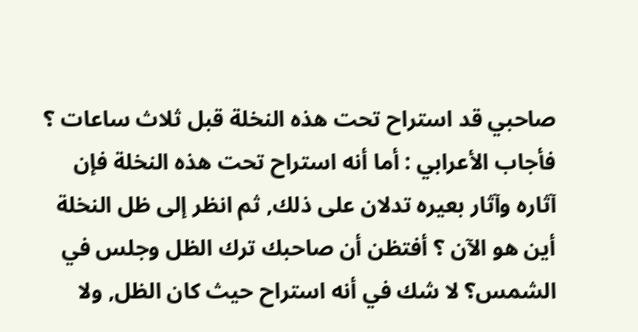صاحبي قد استراح تحت هذه النخلة قبل ثلاث ساعات ؟ فأجاب الأعرابي : أما أنه استراح تحت هذه النخلة فإن آثاره وآثار بعيره تدلان على ذلك, ثم انظر إلى ظل النخلة أين هو الآن ؟ أفتظن أن صاحبك ترك الظل وجلس في الشمس؟ لا شك في أنه استراح حيث كان الظل, ولا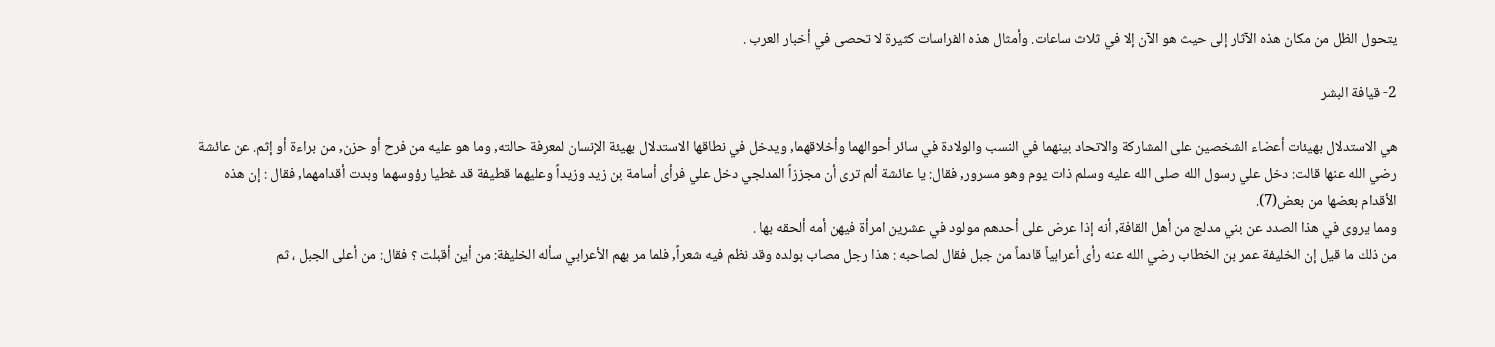يتحول الظل من مكان هذه الآثار إلى حيث هو الآن إلا في ثلاث ساعات. وأمثال هذه الفراسات كثيرة لا تحصى في أخبار العرب .

2- قيافة البشر

هي الاستدلال بهيئات أعضاء الشخصين على المشاركة والاتحاد بينهما في النسب والولادة في سائر أحوالهما وأخلاقهما, ويدخل في نطاقها الاستدلال بهيئة الإنسان لمعرفة حالته, وما هو عليه من فرح أو حزن, من براءة أو إثم. عن عائشة رضي الله عنها قالت: دخل علي رسول الله صلى الله عليه وسلم ذات يوم وهو مسرور, فقال: يا عائشة ألم ترى أن مجززاً المدلجي دخل علي فرأى أسامة بن زيد وزيداً وعليهما قطيفة قد غطيا رؤوسهما وبدت أقدامهما, فقال : إن هذه الأقدام بعضها من بعض(7).
ومما يروى في هذا الصدد عن بني مدلج من أهل القافة, أنه إذا عرض على أحدهم مولود في عشرين امرأة فيهن أمه ألحقه بها .
من ذلك ما قيل إن الخليفة عمر بن الخطاب رضي الله عنه رأى أعرابياً قادماً من جبل فقال لصاحبه : هذا رجل مصاب بولده وقد نظم فيه شعراً, فلما مر بهم الأعرابي سأله الخليفة: من أين أقبلت ؟ فقال: من أعلى الجبل ، ثم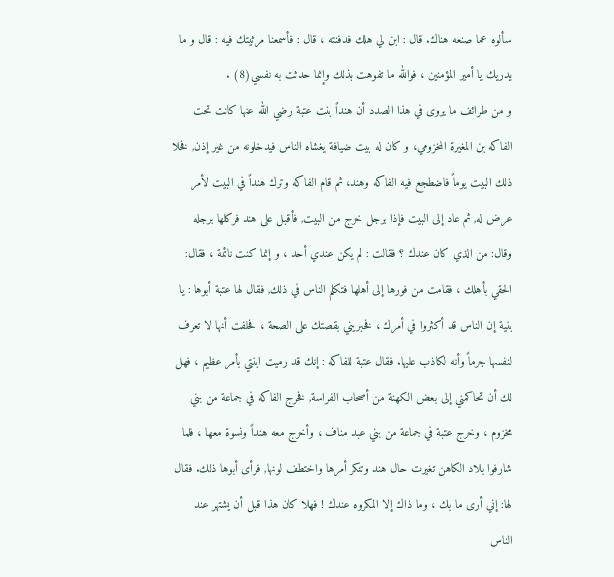سألوه عما صنعه هناك. قال : ابن لي هلك فدفنته ، قال : فأسمعنا مرثيتك فيه : قال و ما يدريك يا أمير المؤمنين ، فوالله ما تفوهت بذلك وإنما حدثت به نفسي(8) .
و من طرائف ما يروى في هذا الصدد أن هنداً بنت عتبة رضي الله عنها كانت تحت الفاكه بن المغيرة المخزومي، و كان له بيت ضيافة يغشاه الناس فيدخلونه من غير إذن, فخلا ذلك البيت يوماً فاضطجع فيه الفاكه وهند، ثم قام الفاكه وترك هنداً في البيت لأمر عرض له, ثم عاد إلى البيت فإذا برجل خرج من البيت, فأقبل على هند فركلها برجله وقال: من الذي كان عندك ؟ فقالت : لم يكن عندي أحد ، و إنما كنت نائمة ، فقال: الحقي بأهلك ، فقامت من فورها إلى أهلها فتكلم الناس في ذلك, فقال لها عتبة أبوها : يا بنية إن الناس قد أكثروا في أمرك ، فخبريني بقصتك على الصحة ، فحلفت أنها لا تعرف لنفسها جرماً وأنه لكاذب عليها. فقال عتبة للفاكه : إنك قد رميت ابنتي بأمر عظيم ، فهل لك أن تحاكمني إلى بعض الكهنة من أصحاب الفراسة, فخرج الفاكه في جماعة من بني مخزوم ، وخرج عتبة في جماعة من بني عبد مناف ، وأخرج معه هنداً ونسوة معها ، فلما شارفوا بلاد الكاهن تغيرت حال هند وتنكر أمرها واختطف لونها, فرأى أبوها ذلك. فقال لها: إني أرى ما بك ، وما ذاك إلا المكروه عندك ! فهلا كان هذا قبل أن يشتهر عند الناس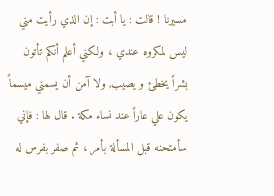مسيرنا ! قالت : يا أبت : إن الذي رأيت مني ليس لمكروه عندي ، ولكني أعلم أنكم تأتون بشراً يخطئ و يصيب, ولا آمن أن يسمني ميسماً يكون علي عاراً عند نساء مكة . قال لها : فإني سأمتحنه قبل المسألة بأمر ، ثم صفر بفرس له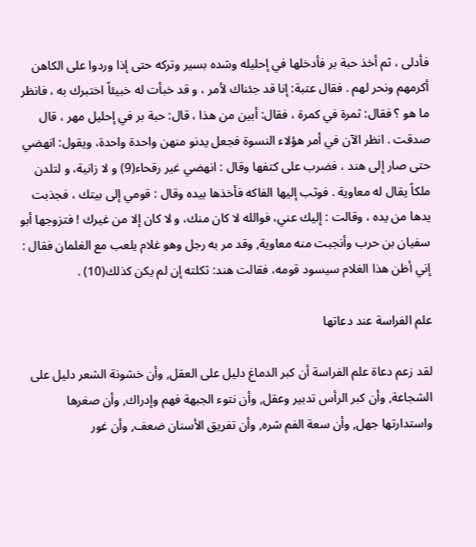فأدلى ، ثم أخذ حبة بر فأدخلها في إحليله وشده بسير وتركه حتى إذا وردوا على الكاهن أكرمهم ونحر لهم . فقال عتبة: إنا قد جئناك لأمر ، و قد خبأت له خبيئاً اختبرك به ، فانظر ما هو ؟ فقال: ثمرة في كمرة ، فقال: أبين من هذا ، قال: حبة بر في إحليل مهر ، قال صدقت . انظر الآن في أمر هؤلاء النسوة فجعل يدنو منهن واحدة واحدة، ويقول: انهضي حتى صار إلى هند ، فضرب على كتفها وقال : انهضي غير رقحاء(9) و لا زانية، و لتلدن ملكاً يقال له معاوية . فوثب إليها الفاكه فأخذها بيده وقال : قومي إلى بيتك ، فجذبت يدها من يده ، وقالت : إليك عني، فوالله لا كان منك، و لا كان إلا من غيرك ! فتزوجها أبو سفيان بن حرب وأنجبت منه معاوية, وقد مر به رجل وهو غلام يلعب مع الغلمان فقال : إني أظن هذا الغلام سيسود قومه، فقالت هند: ثكلته إن لم يكن كذلك(10) .

علم الفراسة عند دعاتها

لقد زعم دعاة علم الفراسة أن كبر الدماغ دليل على العقل, وأن خشونة الشعر دليل على الشجاعة, وأن كبر الرأس تدبير وعقل, وأن نتوء الجبهة فهم وإدراك, وأن صغرها واستدارتها جهل, وأن سعة الفم شره, وأن تفريق الأسنان ضعف, وأن غور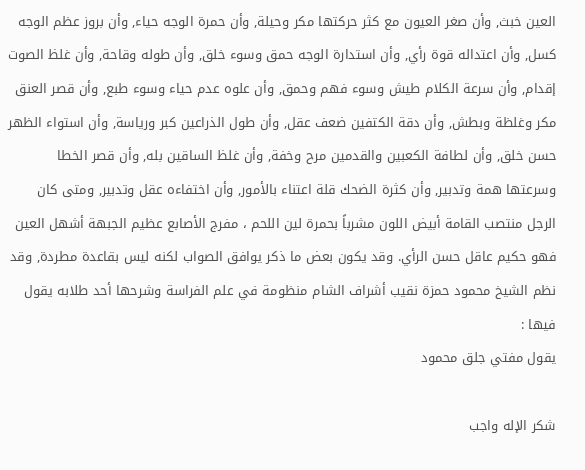العين خبث, وأن صغر العيون مع كثر حركتها مكر وحيلة, وأن حمرة الوجه حياء, وأن بروز عظم الوجه كسل, وأن اعتداله قوة رأي, وأن استدارة الوجه حمق وسوء خلق, وأن طوله وقاحة, وأن غلظ الصوت إقدام, وأن سرعة الكلام طيش وسوء فهم وحمق, وأن علوه عدم حياء وسوء طبع, وأن قصر العنق مكر وغلظة وبطش, وأن دقة الكتفين ضعف عقل, وأن طول الذراعين كبر ورياسة, وأن استواء الظهر حسن خلق, وأن لطافة الكعبين والقدمين مرح وخفة, وأن غلظ الساقين بله, وأن قصر الخطا وسرعتها همة وتدبير, وأن كثرة الضحك قلة اعتناء بالأمور, وأن اختفاءه عقل وتدبير, ومتى كان الرجل منتصب القامة أبيض اللون مشرباً بحمرة لين اللحم ، مفرج الأصابع عظيم الجبهة أشهل العين فهو حكيم عاقل حسن الرأي. وقد يكون بعض ما ذكر يوافق الصواب لكنه ليس بقاعدة مطردة, وقد نظم الشيخ محمود حمزة نقيب أشراف الشام منظومة في علم الفراسة وشرحها أحد طلابه يقول فيها :
يقول مفتي جلق محمود

شكر الإله واجب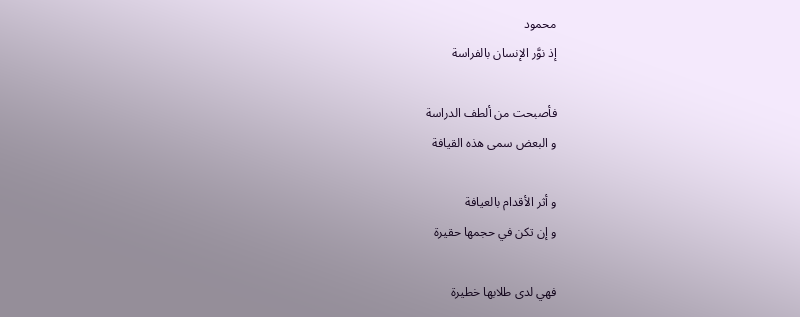محمود
إذ نوَّر الإنسان بالفراسة

فأصبحت من ألطف الدراسة
و البعض سمى هذه القيافة

و أثر الأقدام بالعيافة
و إن تكن في حجمها حقيرة

فهي لدى طلابها خطيرة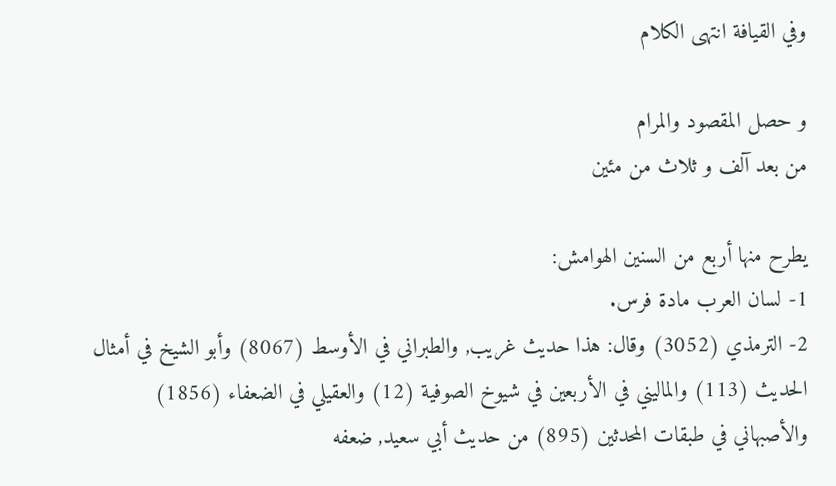وفي القيافة انتهى الكلام

و حصل المقصود والمرام
من بعد آلف و ثلاث من مئين

يطرح منها أربع من السنين الهوامش:
1- لسان العرب مادة فرس.
2- الترمذي (3052) وقال: هذا حديث غريب, والطبراني في الأوسط (8067) وأبو الشيخ في أمثال الحديث (113) والماليني في الأربعين في شيوخ الصوفية (12) والعقيلي في الضعفاء (1856) والأصبهاني في طبقات المحدثين (895) من حديث أبي سعيد, ضعفه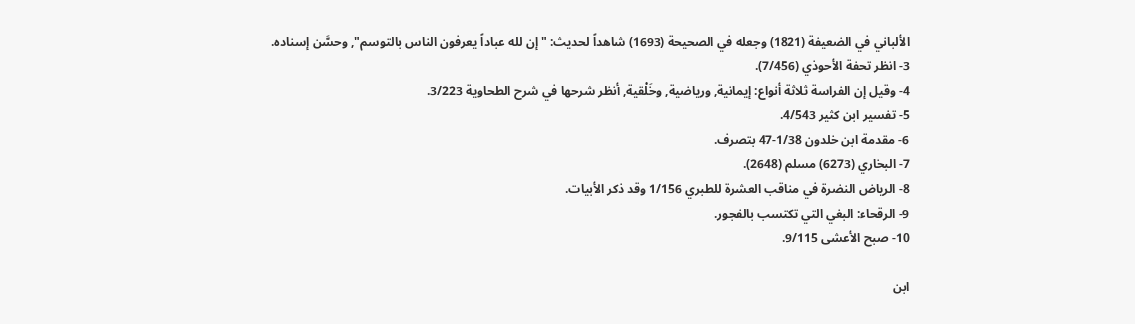الألباني في الضعيفة (1821) وجعله في الصحيحة (1693) شاهداً لحديث: "إن لله عباداً يعرفون الناس بالتوسم", وحسَّن إسناده.
3- انظر تحفة الأحوذي (7/456).
4- وقيل إن الفراسة ثلاثة أنواع: إيمانية, ورياضية, وخَلْقية, أنظر شرحها في شرح الطحاوية 3/223.
5- تفسير ابن كثير 4/543.
6- مقدمة ابن خلدون 1/38-47 بتصرف.
7- البخاري (6273) مسلم (2648).
8- الرياض النضرة في مناقب العشرة للطبري 1/156 وقد ذكر الأبيات.
9- الرقحاء: البغي التي تكتسب بالفجور.
10- صبح الأعشى 9/115.

ابن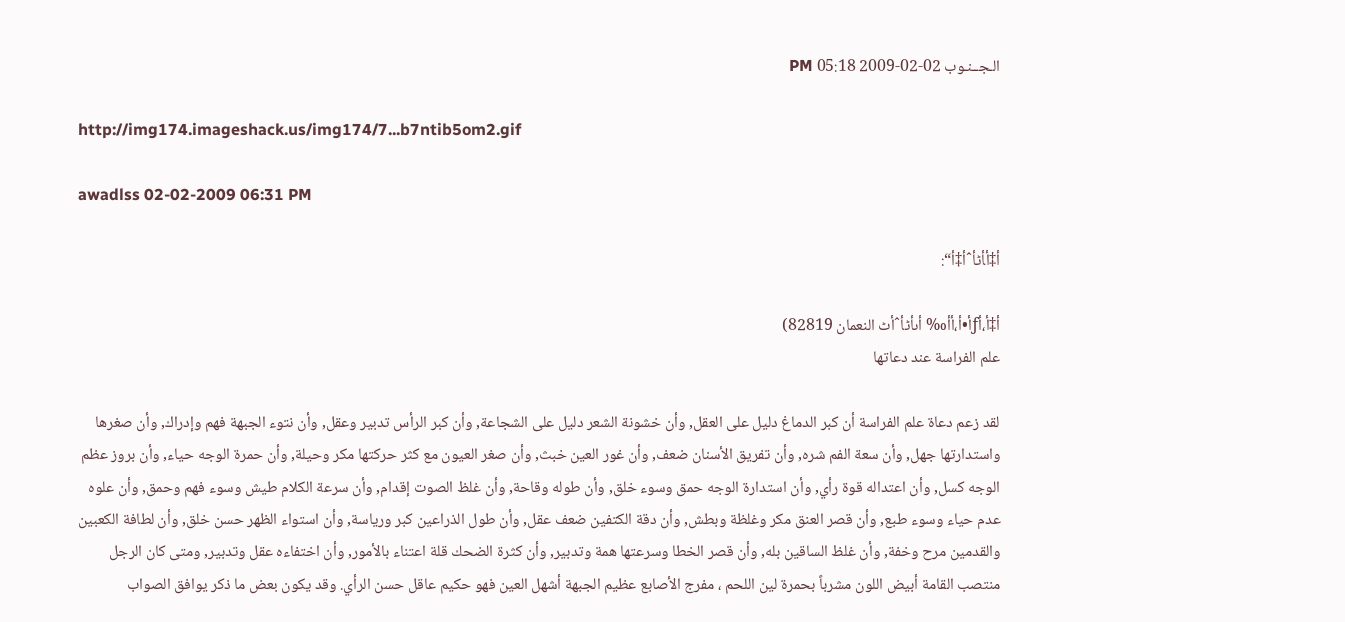الـجــنـوب 02-02-2009 05:18 PM

http://img174.imageshack.us/img174/7...b7ntib5om2.gif

awadlss 02-02-2009 06:31 PM

أ‡أ‍أٹأˆأ‡أ“:

أ‡أ،أƒأ•أ،أأ‰ أںأٹأˆأٹ النعمان 82819)
علم الفراسة عند دعاتها

لقد زعم دعاة علم الفراسة أن كبر الدماغ دليل على العقل, وأن خشونة الشعر دليل على الشجاعة, وأن كبر الرأس تدبير وعقل, وأن نتوء الجبهة فهم وإدراك, وأن صغرها واستدارتها جهل, وأن سعة الفم شره, وأن تفريق الأسنان ضعف, وأن غور العين خبث, وأن صغر العيون مع كثر حركتها مكر وحيلة, وأن حمرة الوجه حياء, وأن بروز عظم الوجه كسل, وأن اعتداله قوة رأي, وأن استدارة الوجه حمق وسوء خلق, وأن طوله وقاحة, وأن غلظ الصوت إقدام, وأن سرعة الكلام طيش وسوء فهم وحمق, وأن علوه عدم حياء وسوء طبع, وأن قصر العنق مكر وغلظة وبطش, وأن دقة الكتفين ضعف عقل, وأن طول الذراعين كبر ورياسة, وأن استواء الظهر حسن خلق, وأن لطافة الكعبين والقدمين مرح وخفة, وأن غلظ الساقين بله, وأن قصر الخطا وسرعتها همة وتدبير, وأن كثرة الضحك قلة اعتناء بالأمور, وأن اختفاءه عقل وتدبير, ومتى كان الرجل منتصب القامة أبيض اللون مشرباً بحمرة لين اللحم ، مفرج الأصابع عظيم الجبهة أشهل العين فهو حكيم عاقل حسن الرأي. وقد يكون بعض ما ذكر يوافق الصواب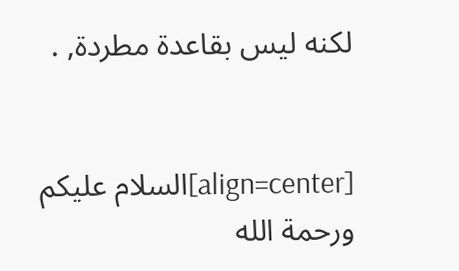لكنه ليس بقاعدة مطردة, .


[align=center]السلام عليكم ورحمة الله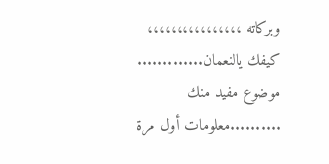وبركاته ،،،،،،،،،،،،،،،،
كيفك يالنعمان.............
موضوع مفيد منك ..........معلومات أول مرة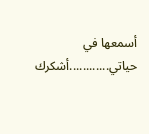أسمعها في حياتي............أشكرك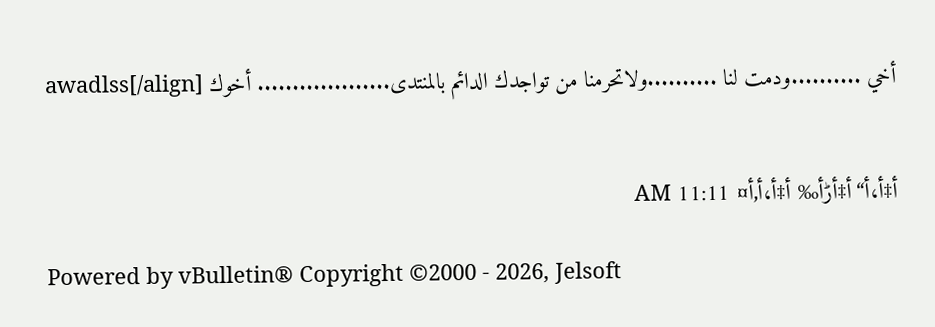أخي ..........ودمت لنا ..........ولاتحرمنا من تواجدك الدائم بالمنتدى................... أخوك awadlss[/align]


أ‡أ،أ“أ‡أڑأ‰ أ‡أ،أ‚أ¤ 11:11 AM

Powered by vBulletin® Copyright ©2000 - 2026, Jelsoft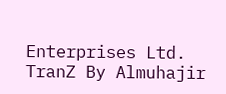Enterprises Ltd. TranZ By Almuhajir